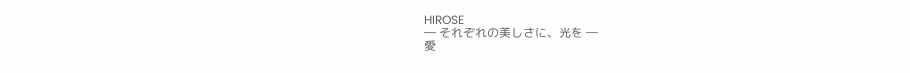HIROSE
― それぞれの美しさに、光を ―
愛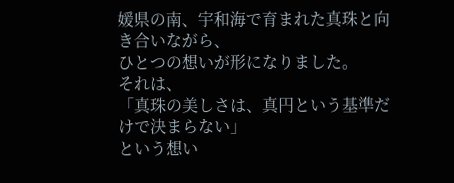媛県の南、宇和海で育まれた真珠と向き合いながら、
ひとつの想いが形になりました。
それは、
「真珠の美しさは、真円という基準だけで決まらない」
という想い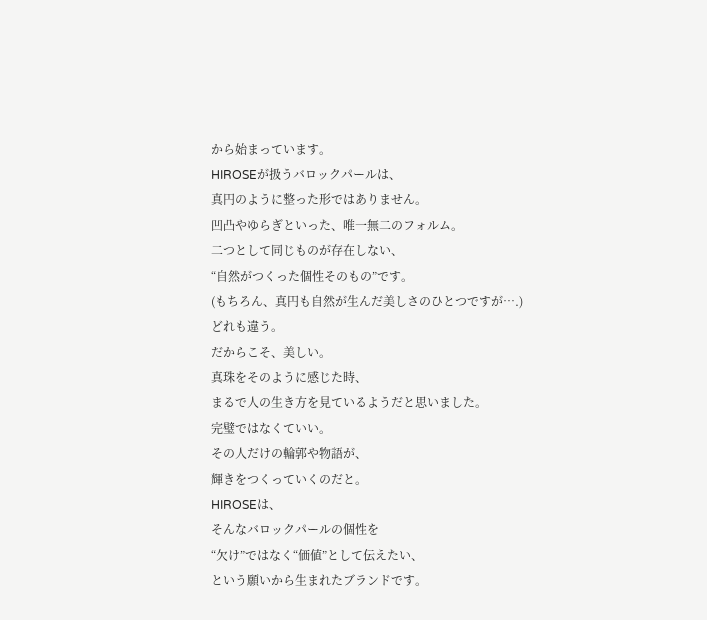から始まっています。
HIROSEが扱うバロックパールは、
真円のように整った形ではありません。
凹凸やゆらぎといった、唯一無二のフォルム。
二つとして同じものが存在しない、
“自然がつくった個性そのもの”です。
(もちろん、真円も自然が生んだ美しさのひとつですが….)
どれも違う。
だからこそ、美しい。
真珠をそのように感じた時、
まるで人の生き方を見ているようだと思いました。
完璧ではなくていい。
その人だけの輪郭や物語が、
輝きをつくっていくのだと。
HIROSEは、
そんなバロックパールの個性を
“欠け”ではなく“価値”として伝えたい、
という願いから生まれたブランドです。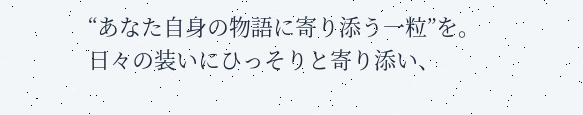“あなた自身の物語に寄り添う一粒”を。
日々の装いにひっそりと寄り添い、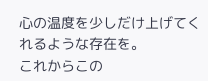心の温度を少しだけ上げてくれるような存在を。
これからこの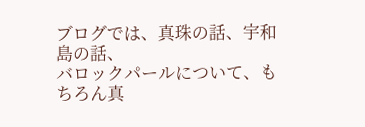ブログでは、真珠の話、宇和島の話、
バロックパールについて、もちろん真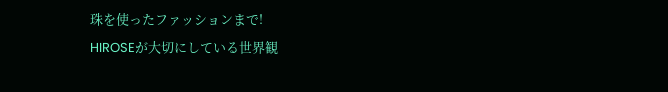珠を使ったファッションまで!
HIROSEが大切にしている世界観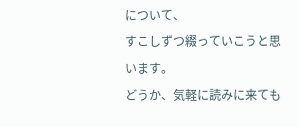について、
すこしずつ綴っていこうと思います。
どうか、気軽に読みに来ても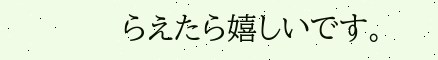らえたら嬉しいです。